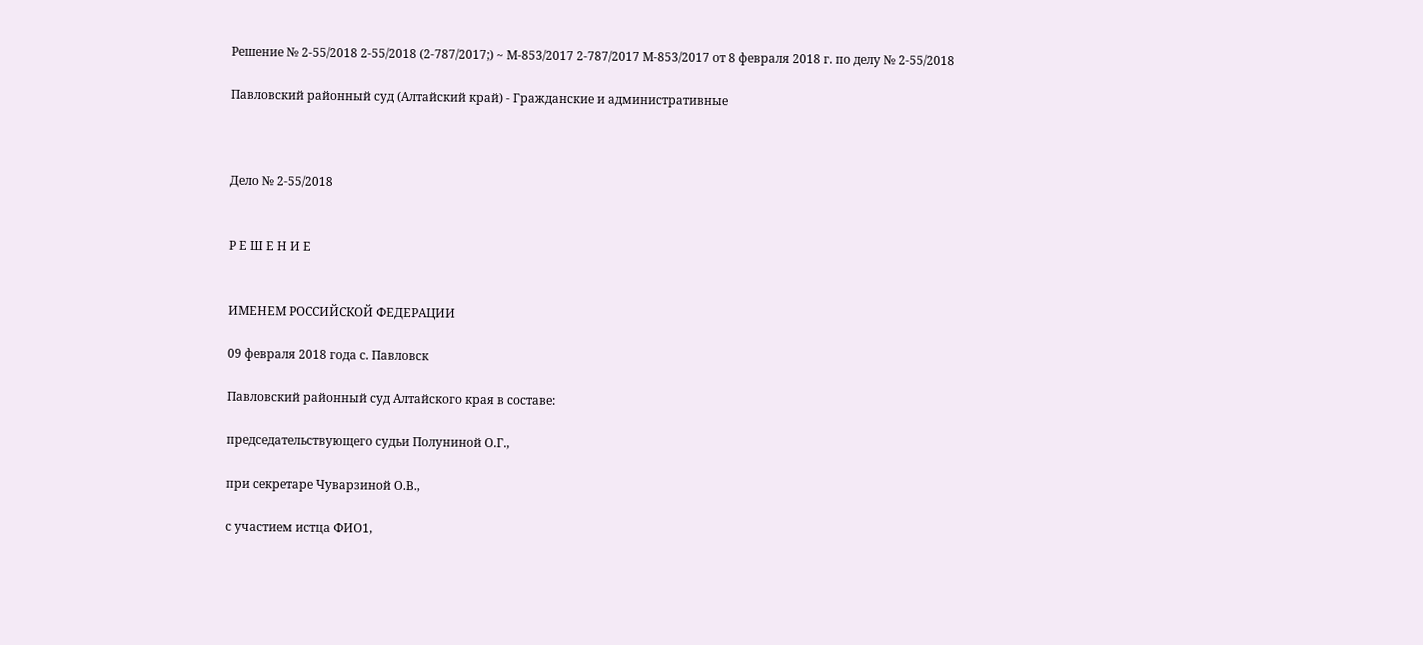Решение № 2-55/2018 2-55/2018 (2-787/2017;) ~ М-853/2017 2-787/2017 М-853/2017 от 8 февраля 2018 г. по делу № 2-55/2018

Павловский районный суд (Алтайский край) - Гражданские и административные



Дело № 2-55/2018


Р Е Ш Е Н И Е


ИМЕНЕМ РОССИЙСКОЙ ФЕДЕРАЦИИ

09 февраля 2018 года с. Павловск

Павловский районный суд Алтайского края в составе:

председательствующего судьи Полуниной О.Г.,

при секретаре Чуварзиной О.В.,

с участием истца ФИО1,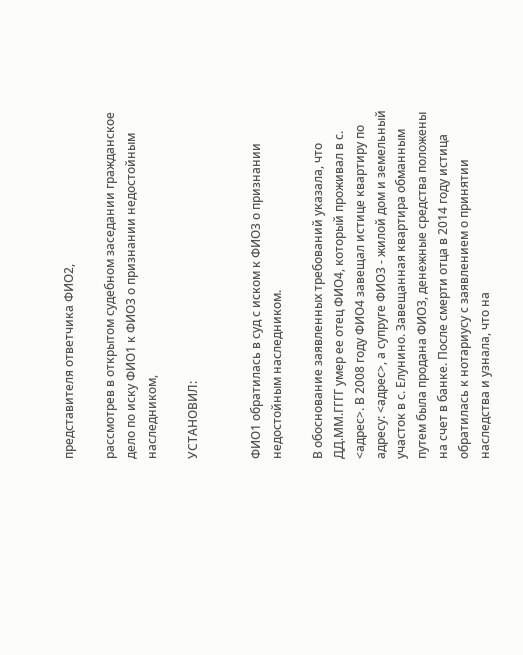представителя ответчика ФИО2,

рассмотрев в открытом судебном заседании гражданское дело по иску ФИО1 к ФИО3 о признании недостойным наследником,

УСТАНОВИЛ:


ФИО1 обратилась в суд с иском к ФИО3 о признании недостойным наследником.

В обоснование заявленных требований указала, что ДД.ММ.ГГГГ умер ее отец ФИО4, который проживал в с. <адрес>. В 2008 году ФИО4 завещал истице квартиру по адресу: <адрес>, а супруге ФИО3 - жилой дом и земельный участок в с. Елунино. Завещанная квартира обманным путем была продана ФИО3, денежные средства положены на счет в банке. После смерти отца в 2014 году истица обратилась к нотариусу с заявлением о принятии наследства и узнала, что на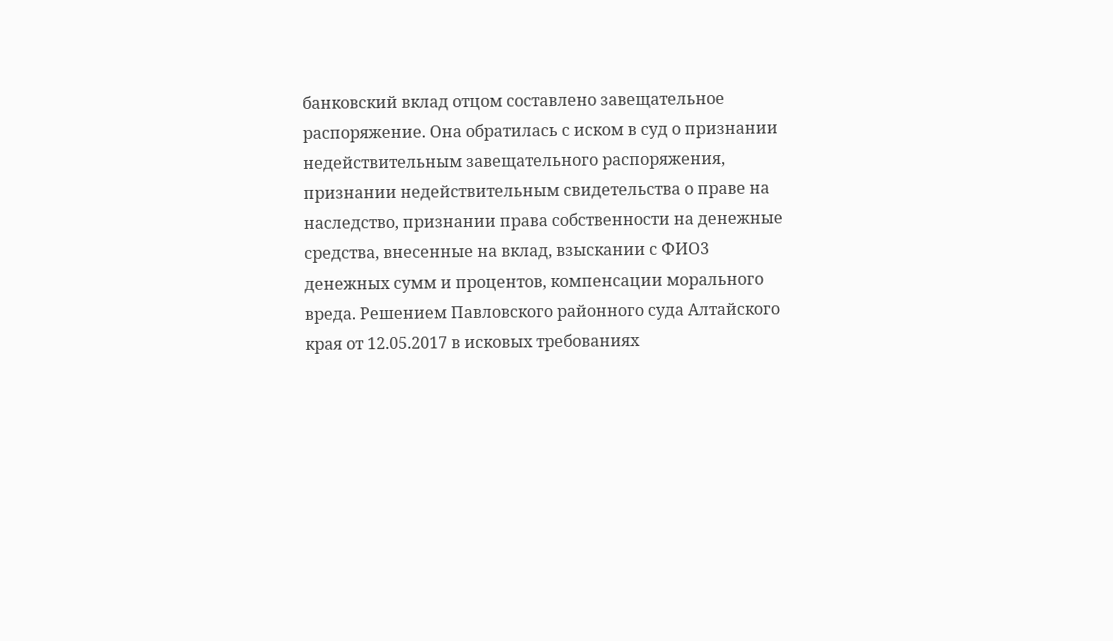банковский вклад отцом составлено завещательное распоряжение. Она обратилась с иском в суд о признании недействительным завещательного распоряжения, признании недействительным свидетельства о праве на наследство, признании права собственности на денежные средства, внесенные на вклад, взыскании с ФИО3 денежных сумм и процентов, компенсации морального вреда. Решением Павловского районного суда Алтайского края от 12.05.2017 в исковых требованиях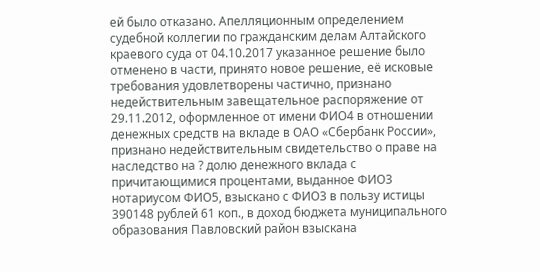ей было отказано. Апелляционным определением судебной коллегии по гражданским делам Алтайского краевого суда от 04.10.2017 указанное решение было отменено в части, принято новое решение, её исковые требования удовлетворены частично, признано недействительным завещательное распоряжение от 29.11.2012, оформленное от имени ФИО4 в отношении денежных средств на вкладе в ОАО «Сбербанк России», признано недействительным свидетельство о праве на наследство на ? долю денежного вклада с причитающимися процентами, выданное ФИО3 нотариусом ФИО5, взыскано с ФИО3 в пользу истицы 390148 рублей 61 коп., в доход бюджета муниципального образования Павловский район взыскана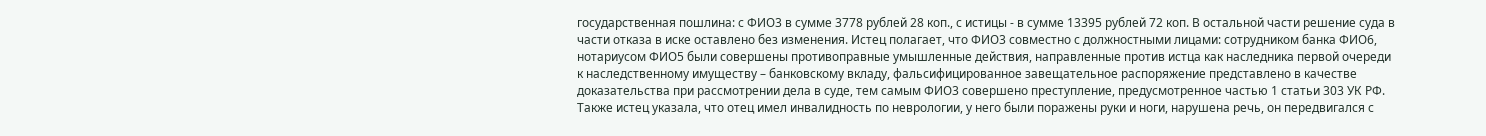государственная пошлина: с ФИО3 в сумме 3778 рублей 28 коп., с истицы - в сумме 13395 рублей 72 коп. В остальной части решение суда в части отказа в иске оставлено без изменения. Истец полагает, что ФИО3 совместно с должностными лицами: сотрудником банка ФИО6, нотариусом ФИО5 были совершены противоправные умышленные действия, направленные против истца как наследника первой очереди к наследственному имуществу – банковскому вкладу, фальсифицированное завещательное распоряжение представлено в качестве доказательства при рассмотрении дела в суде, тем самым ФИО3 совершено преступление, предусмотренное частью 1 статьи 303 УК РФ. Также истец указала, что отец имел инвалидность по неврологии, у него были поражены руки и ноги, нарушена речь, он передвигался с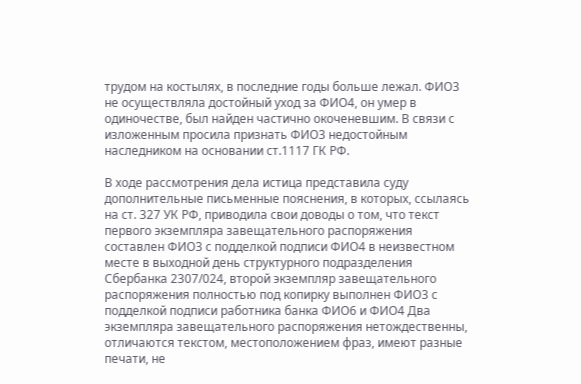трудом на костылях, в последние годы больше лежал. ФИО3 не осуществляла достойный уход за ФИО4, он умер в одиночестве, был найден частично окоченевшим. В связи с изложенным просила признать ФИО3 недостойным наследником на основании ст.1117 ГК РФ.

В ходе рассмотрения дела истица представила суду дополнительные письменные пояснения, в которых, ссылаясь на ст. 327 УК РФ, приводила свои доводы о том, что текст первого экземпляра завещательного распоряжения составлен ФИО3 с подделкой подписи ФИО4 в неизвестном месте в выходной день структурного подразделения Сбербанка 2307/024, второй экземпляр завещательного распоряжения полностью под копирку выполнен ФИО3 с подделкой подписи работника банка ФИО6 и ФИО4 Два экземпляра завещательного распоряжения нетождественны, отличаются текстом, местоположением фраз, имеют разные печати, не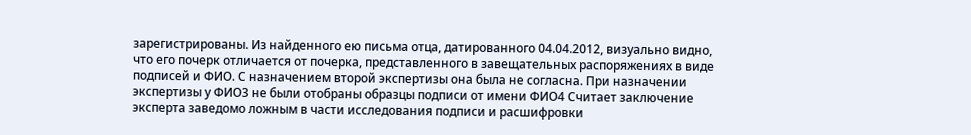зарегистрированы. Из найденного ею письма отца, датированного 04.04.2012, визуально видно, что его почерк отличается от почерка, представленного в завещательных распоряжениях в виде подписей и ФИО. С назначением второй экспертизы она была не согласна. При назначении экспертизы у ФИО3 не были отобраны образцы подписи от имени ФИО4 Считает заключение эксперта заведомо ложным в части исследования подписи и расшифровки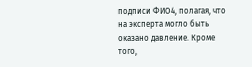подписи ФИО4, полагая, что на эксперта могло быть оказано давление. Кроме того,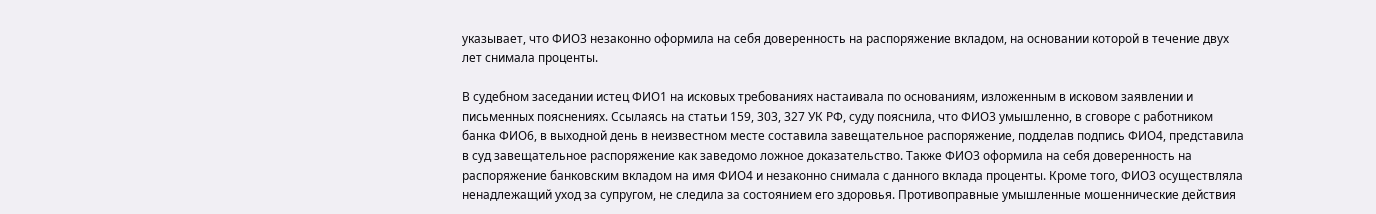указывает, что ФИО3 незаконно оформила на себя доверенность на распоряжение вкладом, на основании которой в течение двух лет снимала проценты.

В судебном заседании истец ФИО1 на исковых требованиях настаивала по основаниям, изложенным в исковом заявлении и письменных пояснениях. Ссылаясь на статьи 159, 303, 327 УК РФ, суду пояснила, что ФИО3 умышленно, в сговоре с работником банка ФИО6, в выходной день в неизвестном месте составила завещательное распоряжение, подделав подпись ФИО4, представила в суд завещательное распоряжение как заведомо ложное доказательство. Также ФИО3 оформила на себя доверенность на распоряжение банковским вкладом на имя ФИО4 и незаконно снимала с данного вклада проценты. Кроме того, ФИО3 осуществляла ненадлежащий уход за супругом, не следила за состоянием его здоровья. Противоправные умышленные мошеннические действия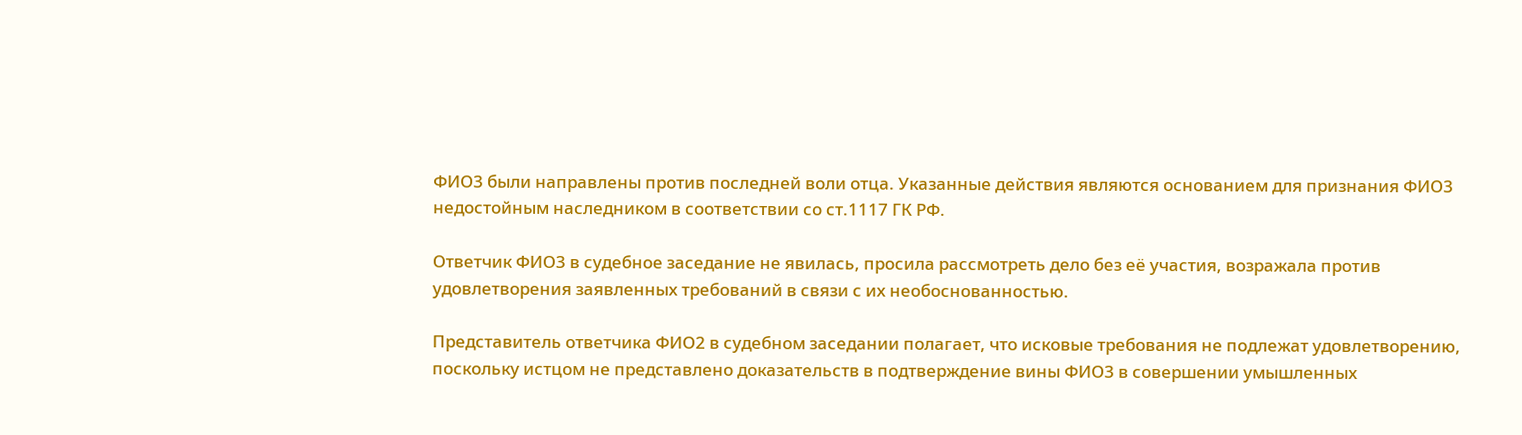ФИО3 были направлены против последней воли отца. Указанные действия являются основанием для признания ФИО3 недостойным наследником в соответствии со ст.1117 ГК РФ.

Ответчик ФИО3 в судебное заседание не явилась, просила рассмотреть дело без её участия, возражала против удовлетворения заявленных требований в связи с их необоснованностью.

Представитель ответчика ФИО2 в судебном заседании полагает, что исковые требования не подлежат удовлетворению, поскольку истцом не представлено доказательств в подтверждение вины ФИО3 в совершении умышленных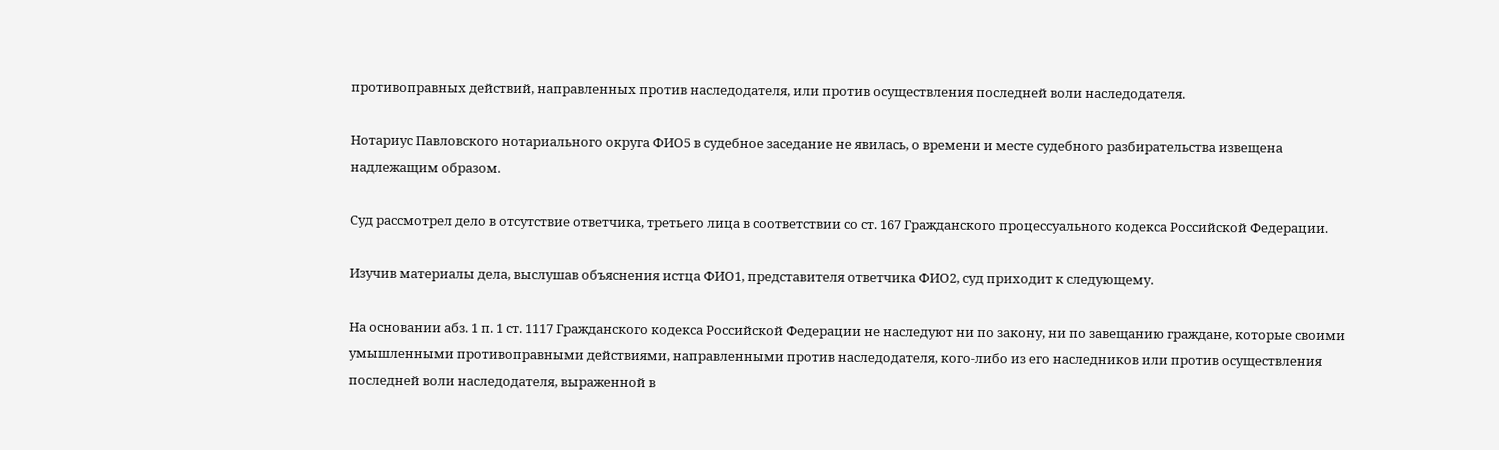противоправных действий, направленных против наследодателя, или против осуществления последней воли наследодателя.

Нотариус Павловского нотариального округа ФИО5 в судебное заседание не явилась, о времени и месте судебного разбирательства извещена надлежащим образом.

Суд рассмотрел дело в отсутствие ответчика, третьего лица в соответствии со ст. 167 Гражданского процессуального кодекса Российской Федерации.

Изучив материалы дела, выслушав объяснения истца ФИО1, представителя ответчика ФИО2, суд приходит к следующему.

На основании абз. 1 п. 1 ст. 1117 Гражданского кодекса Российской Федерации не наследуют ни по закону, ни по завещанию граждане, которые своими умышленными противоправными действиями, направленными против наследодателя, кого-либо из его наследников или против осуществления последней воли наследодателя, выраженной в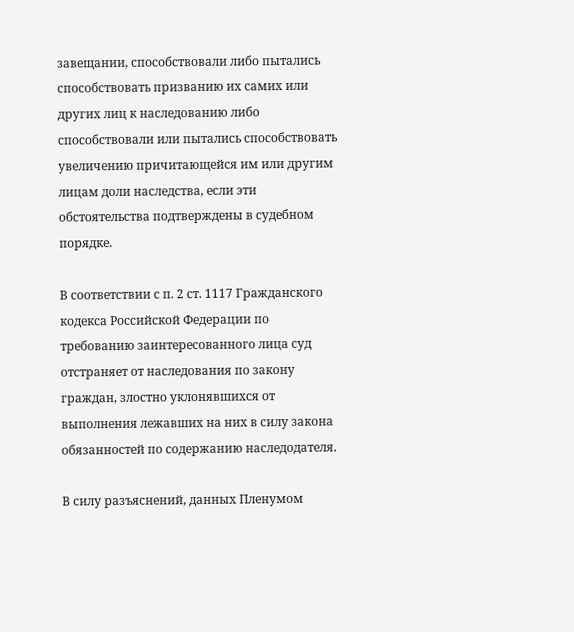завещании, способствовали либо пытались способствовать призванию их самих или других лиц к наследованию либо способствовали или пытались способствовать увеличению причитающейся им или другим лицам доли наследства, если эти обстоятельства подтверждены в судебном порядке.

В соответствии с п. 2 ст. 1117 Гражданского кодекса Российской Федерации по требованию заинтересованного лица суд отстраняет от наследования по закону граждан, злостно уклонявшихся от выполнения лежавших на них в силу закона обязанностей по содержанию наследодателя.

В силу разъяснений, данных Пленумом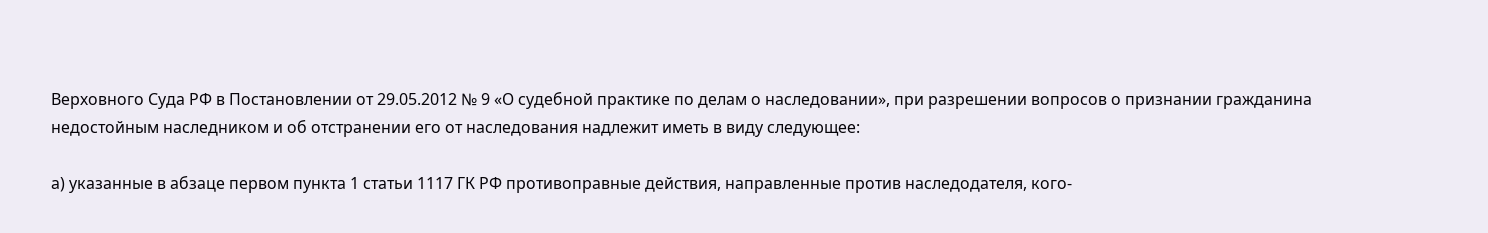Верховного Суда РФ в Постановлении от 29.05.2012 № 9 «О судебной практике по делам о наследовании», при разрешении вопросов о признании гражданина недостойным наследником и об отстранении его от наследования надлежит иметь в виду следующее:

а) указанные в абзаце первом пункта 1 статьи 1117 ГК РФ противоправные действия, направленные против наследодателя, кого-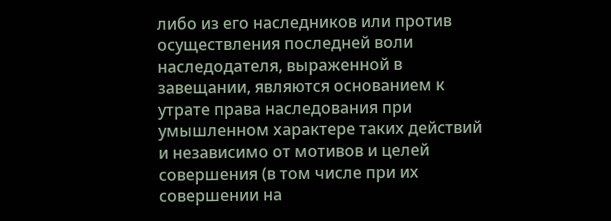либо из его наследников или против осуществления последней воли наследодателя, выраженной в завещании, являются основанием к утрате права наследования при умышленном характере таких действий и независимо от мотивов и целей совершения (в том числе при их совершении на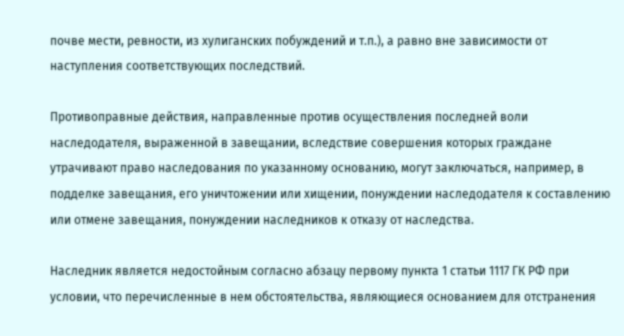почве мести, ревности, из хулиганских побуждений и т.п.), а равно вне зависимости от наступления соответствующих последствий.

Противоправные действия, направленные против осуществления последней воли наследодателя, выраженной в завещании, вследствие совершения которых граждане утрачивают право наследования по указанному основанию, могут заключаться, например, в подделке завещания, его уничтожении или хищении, понуждении наследодателя к составлению или отмене завещания, понуждении наследников к отказу от наследства.

Наследник является недостойным согласно абзацу первому пункта 1 статьи 1117 ГК РФ при условии, что перечисленные в нем обстоятельства, являющиеся основанием для отстранения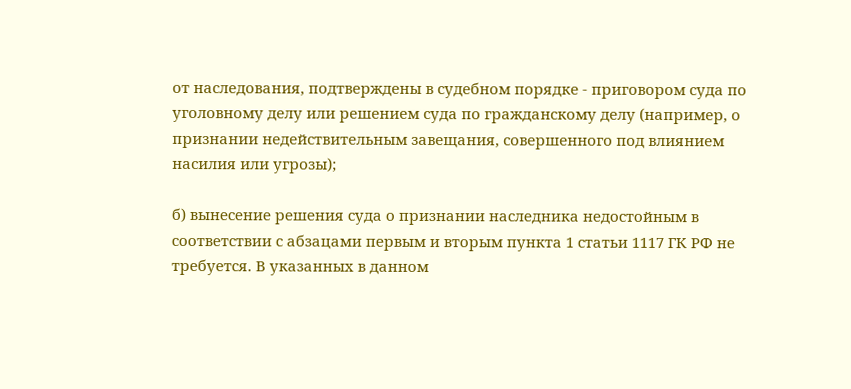от наследования, подтверждены в судебном порядке - приговором суда по уголовному делу или решением суда по гражданскому делу (например, о признании недействительным завещания, совершенного под влиянием насилия или угрозы);

б) вынесение решения суда о признании наследника недостойным в соответствии с абзацами первым и вторым пункта 1 статьи 1117 ГК РФ не требуется. В указанных в данном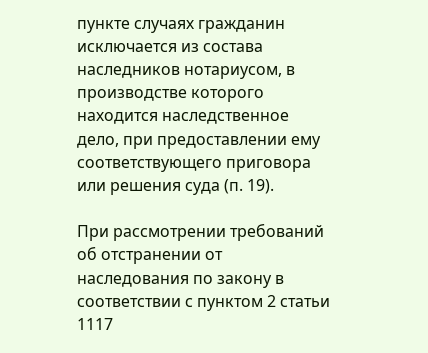пункте случаях гражданин исключается из состава наследников нотариусом, в производстве которого находится наследственное дело, при предоставлении ему соответствующего приговора или решения суда (п. 19).

При рассмотрении требований об отстранении от наследования по закону в соответствии с пунктом 2 статьи 1117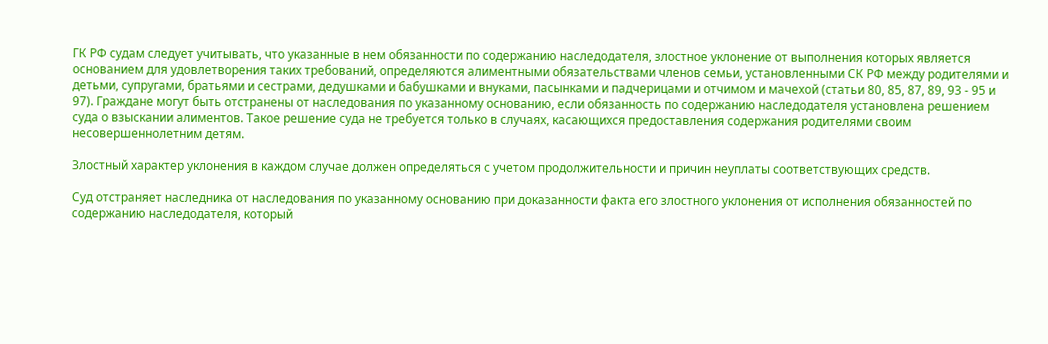ГК РФ судам следует учитывать, что указанные в нем обязанности по содержанию наследодателя, злостное уклонение от выполнения которых является основанием для удовлетворения таких требований, определяются алиментными обязательствами членов семьи, установленными СК РФ между родителями и детьми, супругами, братьями и сестрами, дедушками и бабушками и внуками, пасынками и падчерицами и отчимом и мачехой (статьи 80, 85, 87, 89, 93 - 95 и 97). Граждане могут быть отстранены от наследования по указанному основанию, если обязанность по содержанию наследодателя установлена решением суда о взыскании алиментов. Такое решение суда не требуется только в случаях, касающихся предоставления содержания родителями своим несовершеннолетним детям.

Злостный характер уклонения в каждом случае должен определяться с учетом продолжительности и причин неуплаты соответствующих средств.

Суд отстраняет наследника от наследования по указанному основанию при доказанности факта его злостного уклонения от исполнения обязанностей по содержанию наследодателя, который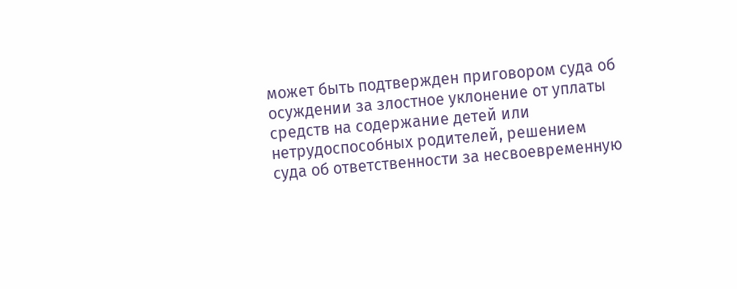может быть подтвержден приговором суда об осуждении за злостное уклонение от уплаты средств на содержание детей или нетрудоспособных родителей, решением суда об ответственности за несвоевременную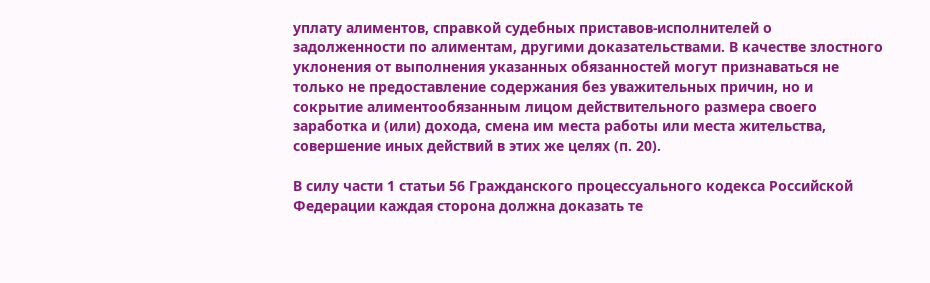уплату алиментов, справкой судебных приставов-исполнителей о задолженности по алиментам, другими доказательствами. В качестве злостного уклонения от выполнения указанных обязанностей могут признаваться не только не предоставление содержания без уважительных причин, но и сокрытие алиментообязанным лицом действительного размера своего заработка и (или) дохода, смена им места работы или места жительства, совершение иных действий в этих же целях (п. 20).

В силу части 1 статьи 56 Гражданского процессуального кодекса Российской Федерации каждая сторона должна доказать те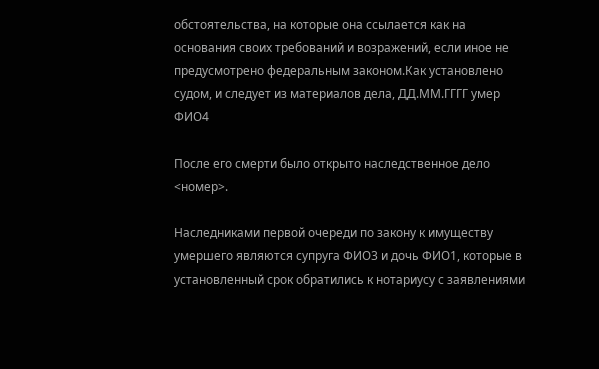обстоятельства, на которые она ссылается как на основания своих требований и возражений, если иное не предусмотрено федеральным законом.Как установлено судом, и следует из материалов дела, ДД.ММ.ГГГГ умер ФИО4

После его смерти было открыто наследственное дело <номер>.

Наследниками первой очереди по закону к имуществу умершего являются супруга ФИО3 и дочь ФИО1, которые в установленный срок обратились к нотариусу с заявлениями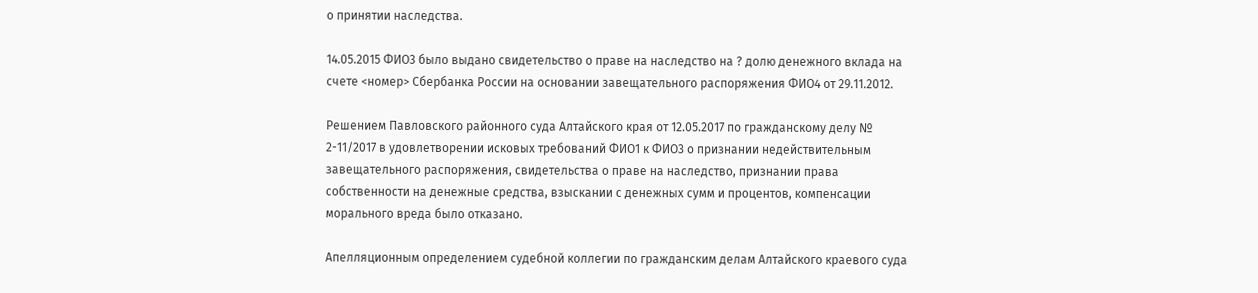о принятии наследства.

14.05.2015 ФИО3 было выдано свидетельство о праве на наследство на ? долю денежного вклада на счете <номер> Сбербанка России на основании завещательного распоряжения ФИО4 от 29.11.2012.

Решением Павловского районного суда Алтайского края от 12.05.2017 по гражданскому делу № 2-11/2017 в удовлетворении исковых требований ФИО1 к ФИО3 о признании недействительным завещательного распоряжения, свидетельства о праве на наследство, признании права собственности на денежные средства, взыскании с денежных сумм и процентов, компенсации морального вреда было отказано.

Апелляционным определением судебной коллегии по гражданским делам Алтайского краевого суда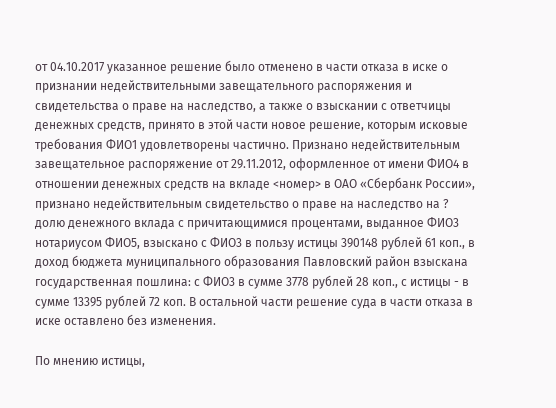от 04.10.2017 указанное решение было отменено в части отказа в иске о признании недействительными завещательного распоряжения и свидетельства о праве на наследство, а также о взыскании с ответчицы денежных средств, принято в этой части новое решение, которым исковые требования ФИО1 удовлетворены частично. Признано недействительным завещательное распоряжение от 29.11.2012, оформленное от имени ФИО4 в отношении денежных средств на вкладе <номер> в ОАО «Сбербанк России», признано недействительным свидетельство о праве на наследство на ? долю денежного вклада с причитающимися процентами, выданное ФИО3 нотариусом ФИО5, взыскано с ФИО3 в пользу истицы 390148 рублей 61 коп., в доход бюджета муниципального образования Павловский район взыскана государственная пошлина: с ФИО3 в сумме 3778 рублей 28 коп., с истицы - в сумме 13395 рублей 72 коп. В остальной части решение суда в части отказа в иске оставлено без изменения.

По мнению истицы,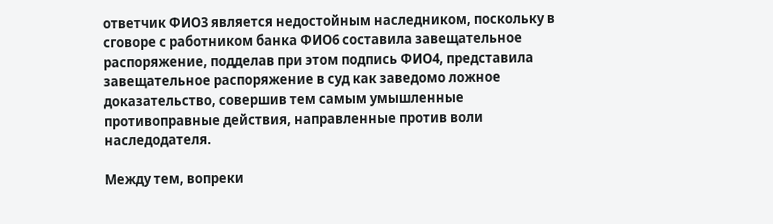ответчик ФИО3 является недостойным наследником, поскольку в сговоре с работником банка ФИО6 составила завещательное распоряжение, подделав при этом подпись ФИО4, представила завещательное распоряжение в суд как заведомо ложное доказательство, совершив тем самым умышленные противоправные действия, направленные против воли наследодателя.

Между тем, вопреки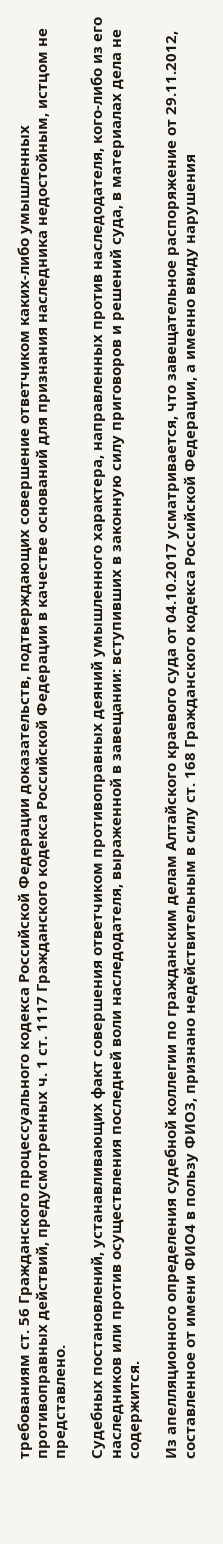требованиям ст. 56 Гражданского процессуального кодекса Российской Федерации доказательств, подтверждающих совершение ответчиком каких-либо умышленных противоправных действий, предусмотренных ч. 1 ст. 1117 Гражданского кодекса Российской Федерации в качестве оснований для признания наследника недостойным, истцом не представлено.

Судебных постановлений, устанавливающих факт совершения ответчиком противоправных деяний умышленного характера, направленных против наследодателя, кого-либо из его наследников или против осуществления последней воли наследодателя, выраженной в завещании: вступивших в законную силу приговоров и решений суда, в материалах дела не содержится.

Из апелляционного определения судебной коллегии по гражданским делам Алтайского краевого суда от 04.10.2017 усматривается, что завещательное распоряжение от 29.11.2012, составленное от имени ФИО4 в пользу ФИО3, признано недействительным в силу ст. 168 Гражданского кодекса Российской Федерации, а именно ввиду нарушения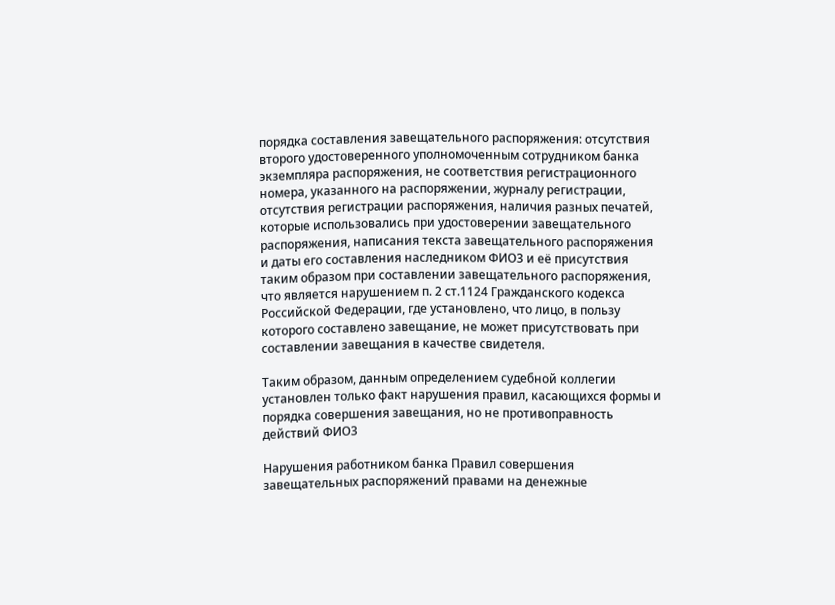порядка составления завещательного распоряжения: отсутствия второго удостоверенного уполномоченным сотрудником банка экземпляра распоряжения, не соответствия регистрационного номера, указанного на распоряжении, журналу регистрации, отсутствия регистрации распоряжения, наличия разных печатей, которые использовались при удостоверении завещательного распоряжения, написания текста завещательного распоряжения и даты его составления наследником ФИО3 и её присутствия таким образом при составлении завещательного распоряжения, что является нарушением п. 2 ст.1124 Гражданского кодекса Российской Федерации, где установлено, что лицо, в пользу которого составлено завещание, не может присутствовать при составлении завещания в качестве свидетеля.

Таким образом, данным определением судебной коллегии установлен только факт нарушения правил, касающихся формы и порядка совершения завещания, но не противоправность действий ФИО3

Нарушения работником банка Правил совершения завещательных распоряжений правами на денежные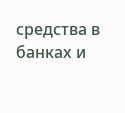средства в банках и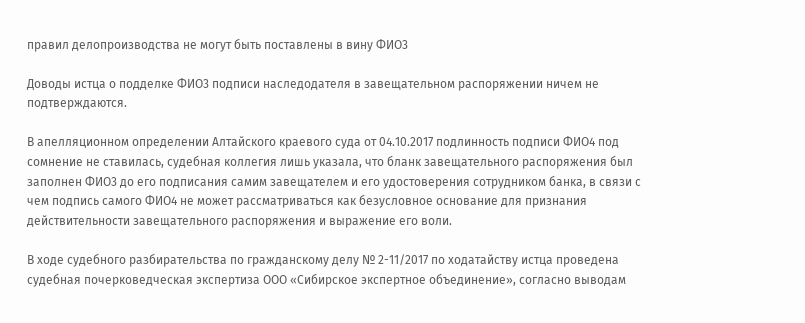правил делопроизводства не могут быть поставлены в вину ФИО3

Доводы истца о подделке ФИО3 подписи наследодателя в завещательном распоряжении ничем не подтверждаются.

В апелляционном определении Алтайского краевого суда от 04.10.2017 подлинность подписи ФИО4 под сомнение не ставилась, судебная коллегия лишь указала, что бланк завещательного распоряжения был заполнен ФИО3 до его подписания самим завещателем и его удостоверения сотрудником банка, в связи с чем подпись самого ФИО4 не может рассматриваться как безусловное основание для признания действительности завещательного распоряжения и выражение его воли.

В ходе судебного разбирательства по гражданскому делу № 2-11/2017 по ходатайству истца проведена судебная почерковедческая экспертиза ООО «Сибирское экспертное объединение», согласно выводам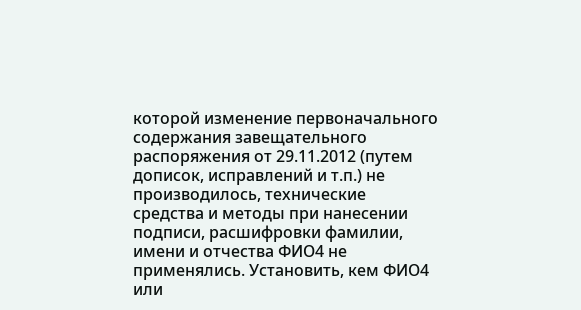которой изменение первоначального содержания завещательного распоряжения от 29.11.2012 (путем дописок, исправлений и т.п.) не производилось, технические средства и методы при нанесении подписи, расшифровки фамилии, имени и отчества ФИО4 не применялись. Установить, кем ФИО4 или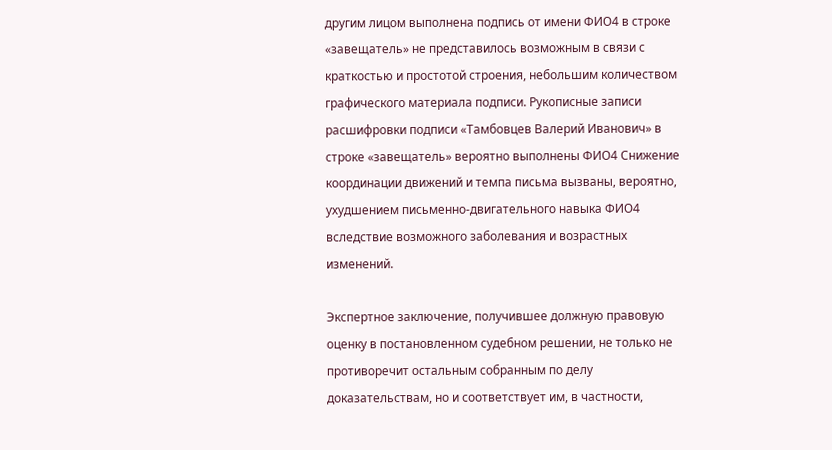другим лицом выполнена подпись от имени ФИО4 в строке «завещатель» не представилось возможным в связи с краткостью и простотой строения, небольшим количеством графического материала подписи. Рукописные записи расшифровки подписи «Тамбовцев Валерий Иванович» в строке «завещатель» вероятно выполнены ФИО4 Снижение координации движений и темпа письма вызваны, вероятно, ухудшением письменно-двигательного навыка ФИО4 вследствие возможного заболевания и возрастных изменений.

Экспертное заключение, получившее должную правовую оценку в постановленном судебном решении, не только не противоречит остальным собранным по делу доказательствам, но и соответствует им, в частности,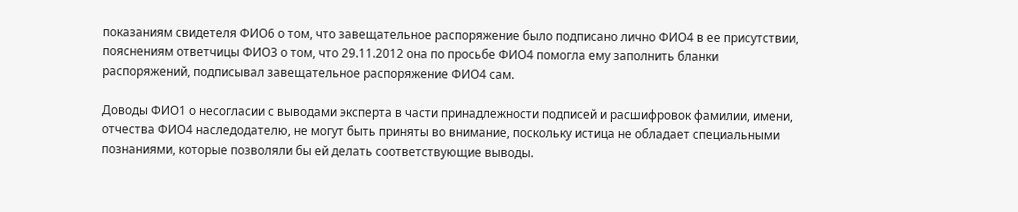показаниям свидетеля ФИО6 о том, что завещательное распоряжение было подписано лично ФИО4 в ее присутствии, пояснениям ответчицы ФИО3 о том, что 29.11.2012 она по просьбе ФИО4 помогла ему заполнить бланки распоряжений, подписывал завещательное распоряжение ФИО4 сам.

Доводы ФИО1 о несогласии с выводами эксперта в части принадлежности подписей и расшифровок фамилии, имени, отчества ФИО4 наследодателю, не могут быть приняты во внимание, поскольку истица не обладает специальными познаниями, которые позволяли бы ей делать соответствующие выводы.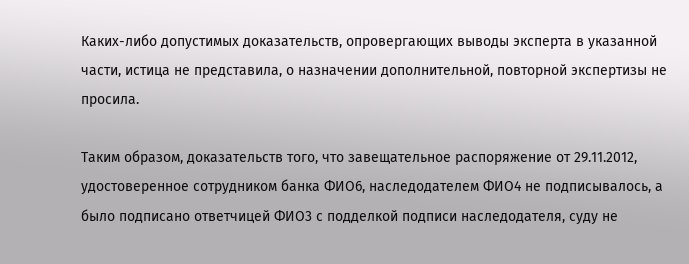Каких-либо допустимых доказательств, опровергающих выводы эксперта в указанной части, истица не представила, о назначении дополнительной, повторной экспертизы не просила.

Таким образом, доказательств того, что завещательное распоряжение от 29.11.2012, удостоверенное сотрудником банка ФИО6, наследодателем ФИО4 не подписывалось, а было подписано ответчицей ФИО3 с подделкой подписи наследодателя, суду не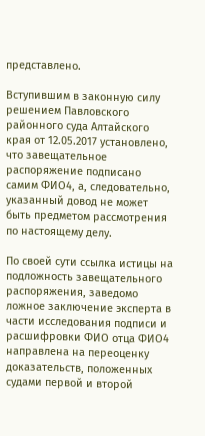представлено.

Вступившим в законную силу решением Павловского районного суда Алтайского края от 12.05.2017 установлено, что завещательное распоряжение подписано самим ФИО4, а, следовательно, указанный довод не может быть предметом рассмотрения по настоящему делу.

По своей сути ссылка истицы на подложность завещательного распоряжения, заведомо ложное заключение эксперта в части исследования подписи и расшифровки ФИО отца ФИО4 направлена на переоценку доказательств, положенных судами первой и второй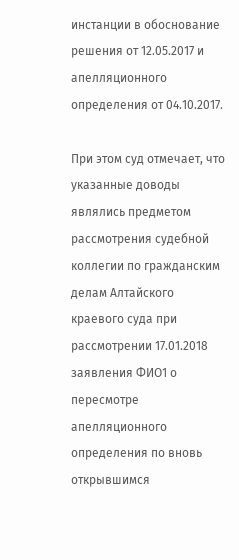инстанции в обоснование решения от 12.05.2017 и апелляционного определения от 04.10.2017.

При этом суд отмечает, что указанные доводы являлись предметом рассмотрения судебной коллегии по гражданским делам Алтайского краевого суда при рассмотрении 17.01.2018 заявления ФИО1 о пересмотре апелляционного определения по вновь открывшимся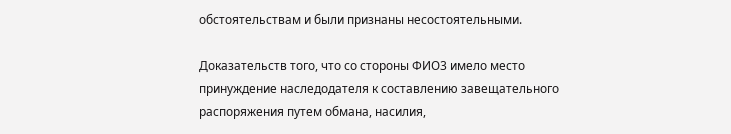обстоятельствам и были признаны несостоятельными.

Доказательств того, что со стороны ФИО3 имело место принуждение наследодателя к составлению завещательного распоряжения путем обмана, насилия,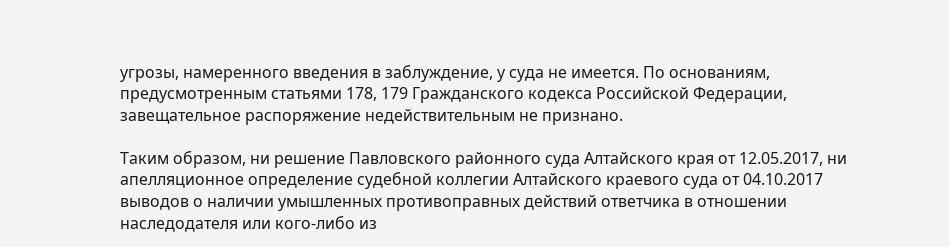угрозы, намеренного введения в заблуждение, у суда не имеется. По основаниям, предусмотренным статьями 178, 179 Гражданского кодекса Российской Федерации, завещательное распоряжение недействительным не признано.

Таким образом, ни решение Павловского районного суда Алтайского края от 12.05.2017, ни апелляционное определение судебной коллегии Алтайского краевого суда от 04.10.2017 выводов о наличии умышленных противоправных действий ответчика в отношении наследодателя или кого-либо из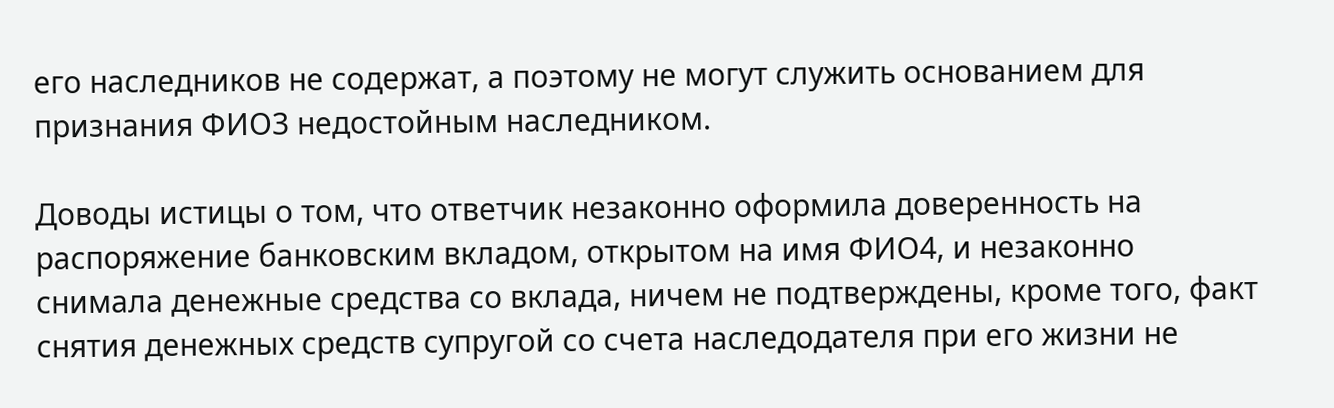его наследников не содержат, а поэтому не могут служить основанием для признания ФИО3 недостойным наследником.

Доводы истицы о том, что ответчик незаконно оформила доверенность на распоряжение банковским вкладом, открытом на имя ФИО4, и незаконно снимала денежные средства со вклада, ничем не подтверждены, кроме того, факт снятия денежных средств супругой со счета наследодателя при его жизни не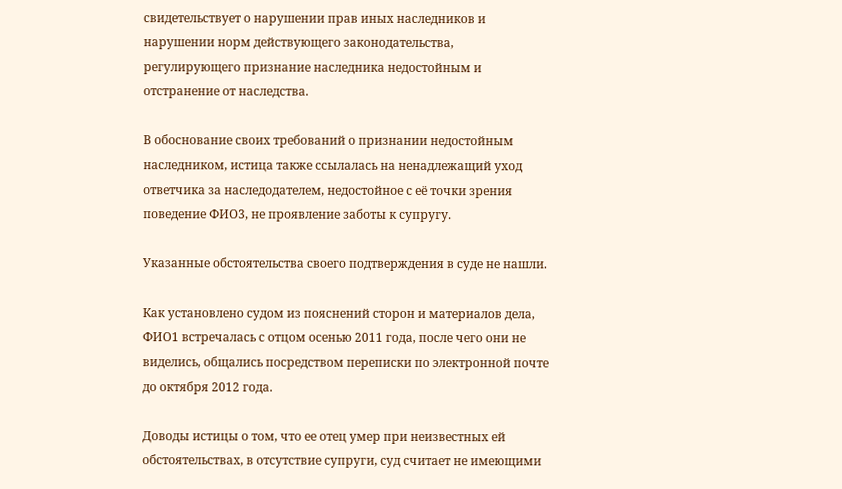свидетельствует о нарушении прав иных наследников и нарушении норм действующего законодательства, регулирующего признание наследника недостойным и отстранение от наследства.

В обоснование своих требований о признании недостойным наследником, истица также ссылалась на ненадлежащий уход ответчика за наследодателем, недостойное с её точки зрения поведение ФИО3, не проявление заботы к супругу.

Указанные обстоятельства своего подтверждения в суде не нашли.

Как установлено судом из пояснений сторон и материалов дела, ФИО1 встречалась с отцом осенью 2011 года, после чего они не виделись, общались посредством переписки по электронной почте до октября 2012 года.

Доводы истицы о том, что ее отец умер при неизвестных ей обстоятельствах, в отсутствие супруги, суд считает не имеющими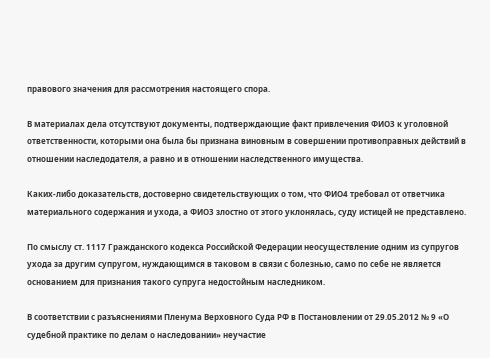правового значения для рассмотрения настоящего спора.

В материалах дела отсутствуют документы, подтверждающие факт привлечения ФИО3 к уголовной ответственности, которыми она была бы признана виновным в совершении противоправных действий в отношении наследодателя, а равно и в отношении наследственного имущества.

Каких-либо доказательств, достоверно свидетельствующих о том, что ФИО4 требовал от ответчика материального содержания и ухода, а ФИО3 злостно от этого уклонялась, суду истицей не представлено.

По смыслу ст. 1117 Гражданского кодекса Российской Федерации неосуществление одним из супругов ухода за другим супругом, нуждающимся в таковом в связи с болезнью, само по себе не является основанием для признания такого супруга недостойным наследником.

В соответствии с разъяснениями Пленума Верховного Суда РФ в Постановлении от 29.05.2012 № 9 «О судебной практике по делам о наследовании» неучастие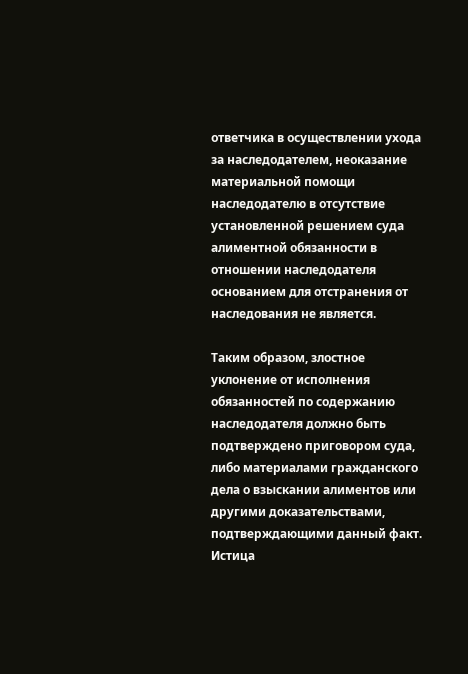ответчика в осуществлении ухода за наследодателем, неоказание материальной помощи наследодателю в отсутствие установленной решением суда алиментной обязанности в отношении наследодателя основанием для отстранения от наследования не является.

Таким образом, злостное уклонение от исполнения обязанностей по содержанию наследодателя должно быть подтверждено приговором суда, либо материалами гражданского дела о взыскании алиментов или другими доказательствами, подтверждающими данный факт. Истица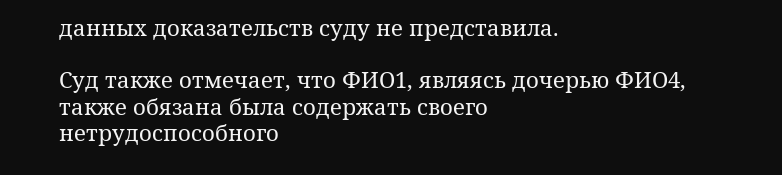данных доказательств суду не представила.

Суд также отмечает, что ФИО1, являясь дочерью ФИО4, также обязана была содержать своего нетрудоспособного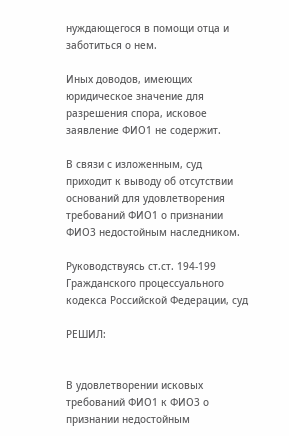нуждающегося в помощи отца и заботиться о нем.

Иных доводов, имеющих юридическое значение для разрешения спора, исковое заявление ФИО1 не содержит.

В связи с изложенным, суд приходит к выводу об отсутствии оснований для удовлетворения требований ФИО1 о признании ФИО3 недостойным наследником.

Руководствуясь ст.ст. 194-199 Гражданского процессуального кодекса Российской Федерации, суд

РЕШИЛ:


В удовлетворении исковых требований ФИО1 к ФИО3 о признании недостойным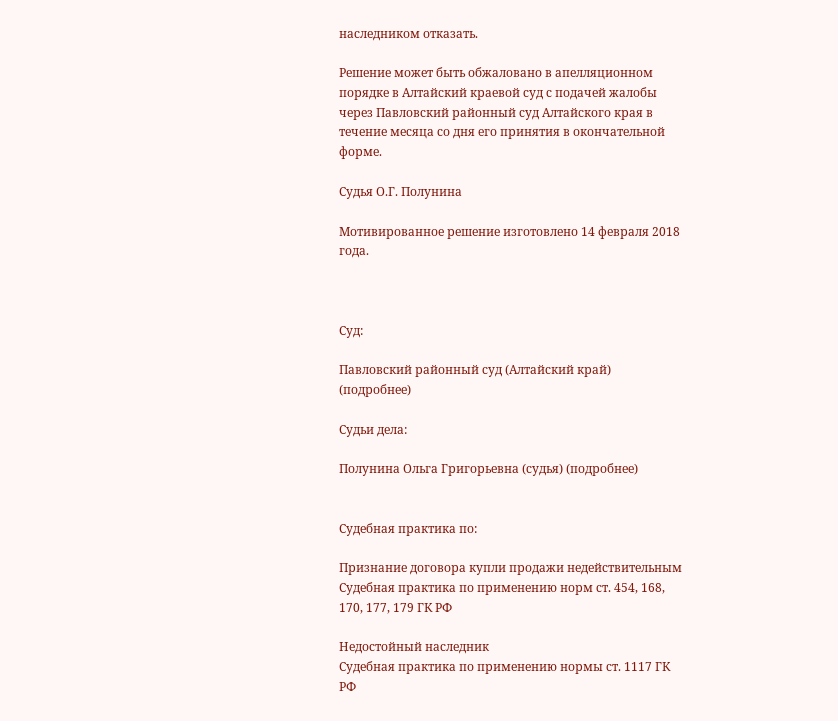наследником отказать.

Решение может быть обжаловано в апелляционном порядке в Алтайский краевой суд с подачей жалобы через Павловский районный суд Алтайского края в течение месяца со дня его принятия в окончательной форме.

Судья О.Г. Полунина

Мотивированное решение изготовлено 14 февраля 2018 года.



Суд:

Павловский районный суд (Алтайский край) (подробнее)

Судьи дела:

Полунина Ольга Григорьевна (судья) (подробнее)


Судебная практика по:

Признание договора купли продажи недействительным
Судебная практика по применению норм ст. 454, 168, 170, 177, 179 ГК РФ

Недостойный наследник
Судебная практика по применению нормы ст. 1117 ГК РФ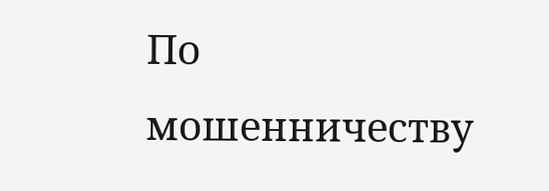По мошенничеству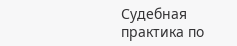Судебная практика по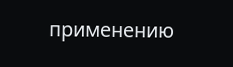применению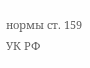нормы ст. 159 УК РФ